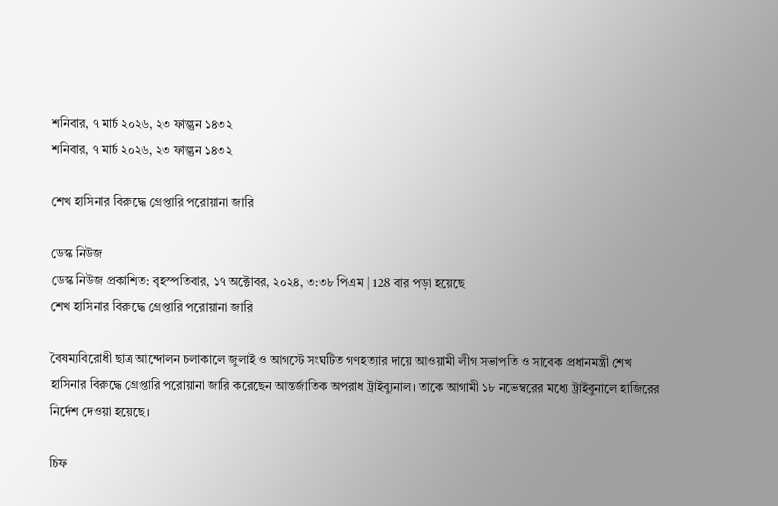শনিবার, ৭ মার্চ ২০২৬, ২৩ ফাল্গুন ১৪৩২
শনিবার, ৭ মার্চ ২০২৬, ২৩ ফাল্গুন ১৪৩২

শেখ হাসিনার বিরুদ্ধে গ্রেপ্তারি পরোয়ানা জারি

ডেস্ক নিউজ
ডেস্ক নিউজ প্রকাশিত: বৃহস্পতিবার, ১৭ অক্টোবর, ২০২৪, ৩:৩৮ পিএম | 128 বার পড়া হয়েছে
শেখ হাসিনার বিরুদ্ধে গ্রেপ্তারি পরোয়ানা জারি

বৈষম্যবিরোধী ছাত্র আন্দোলন চলাকালে জুলাই ও আগস্টে সংঘটিত গণহত্যার দায়ে আওয়ামী লীগ সভাপতি ও সাবেক প্রধানমন্ত্রী শেখ হাসিনার বিরুদ্ধে গ্রেপ্তারি পরোয়ানা জারি করেছেন আন্তর্জাতিক অপরাধ ট্রাইব্যুনাল। তাকে আগামী ১৮ নভেম্বরের মধ্যে ট্রাইবুনালে হাজিরের নির্দেশ দেওয়া হয়েছে।

চিফ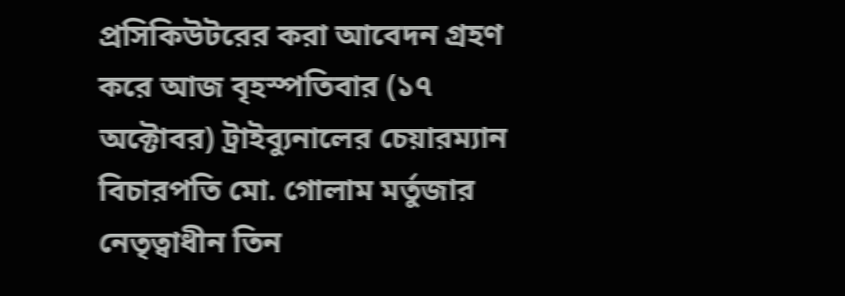প্রসিকিউটরের করা আবেদন গ্রহণ করে আজ বৃহস্পতিবার (১৭ অক্টোবর) ট্রাইব্যুনালের চেয়ারম্যান বিচারপতি মো. গোলাম মর্তুজার নেতৃত্বাধীন তিন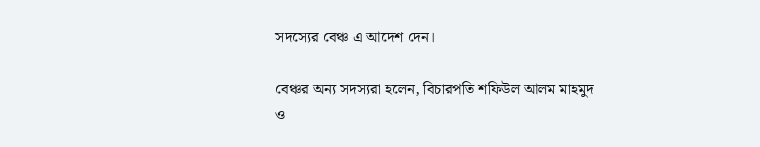সদস্যের বেঞ্চ এ আদেশ দেন।

বেঞ্চর অন্য সদস্যরা হলেন, বিচারপতি শফিউল আলম মাহমুদ ও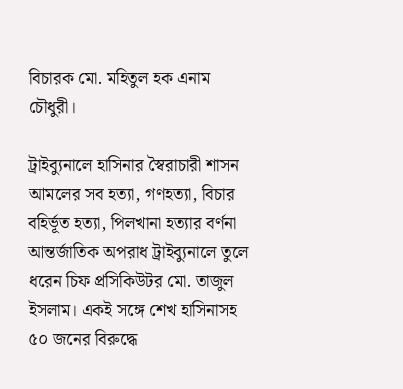বিচারক মো. মহিতুল হক এনাম চৌধুরী।

ট্রাইব্যুনালে হাসিনার স্বৈরাচারী শাসন আমলের সব হত্যা, গণহত্যা, বিচার বহির্ভূত হত্যা, পিলখানা হত্যার বর্ণনা আন্তর্জাতিক অপরাধ ট্রাইব্যুনালে তুলে ধরেন চিফ প্রসিকিউটর মো. তাজুল ইসলাম। একই সঙ্গে শেখ হাসিনাসহ ৫০ জনের বিরুদ্ধে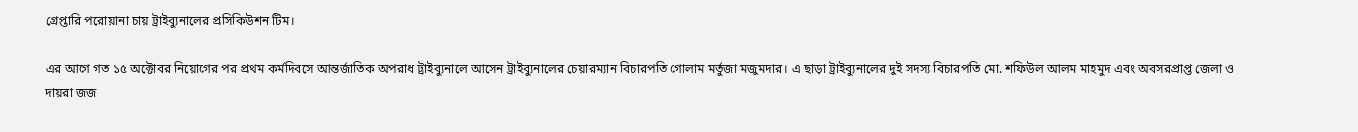গ্রেপ্তারি পরোয়ানা চায় ট্রাইব্যুনালের প্রসিকিউশন টিম।

এর আগে গত ১৫ অক্টোবর নিয়োগের পর প্রথম কর্মদিবসে আন্তর্জাতিক অপরাধ ট্রাইব্যুনালে আসেন ট্রাইব্যুনালের চেয়ারম্যান বিচারপতি গোলাম মর্তুজা মজুমদার। এ ছাড়া ট্রাইব্যুনালের দুই সদস্য বিচারপতি মো. শফিউল আলম মাহমুদ এবং অবসরপ্রাপ্ত জেলা ও দায়রা জজ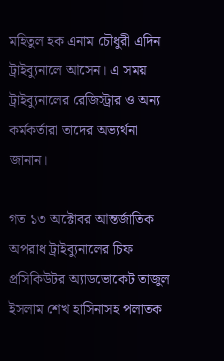মহিতুল হক এনাম চৌধুরী এদিন ট্রাইব্যুনালে আসেন। এ সময় ট্রাইব্যুনালের রেজিস্ট্রার ও অন্য কর্মকর্তারা তাদের অভ্যর্থনা জানান।

গত ১৩ অক্টোবর আন্তর্জাতিক অপরাধ ট্রাইব্যুনালের চিফ প্রসিকিউটর অ্যাডভোকেট তাজুল ইসলাম শেখ হাসিনাসহ পলাতক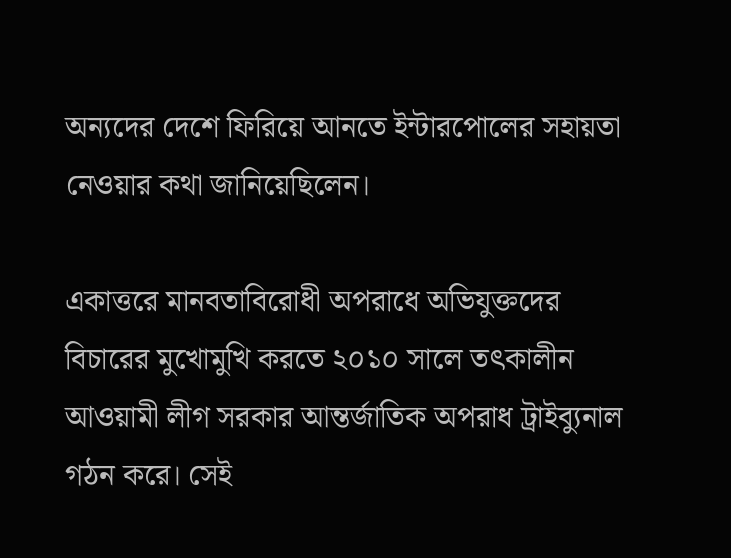অন্যদের দেশে ফিরিয়ে আনতে ইন্টারপোলের সহায়তা নেওয়ার কথা জানিয়েছিলেন।

একাত্তরে মানবতাবিরোধী অপরাধে অভিযুক্তদের বিচারের মুখোমুখি করতে ২০১০ সালে তৎকালীন আওয়ামী লীগ সরকার আন্তর্জাতিক অপরাধ ট্রাইব্যুনাল গঠন করে। সেই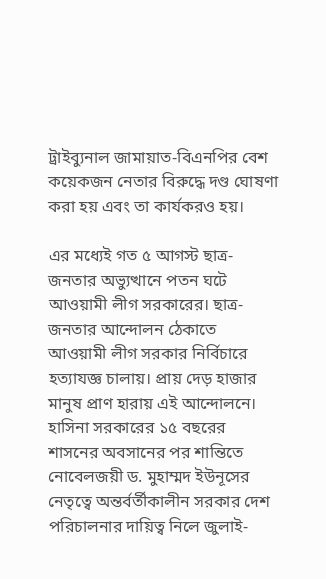ট্রাইব্যুনাল জামায়াত-বিএনপির বেশ কয়েকজন নেতার বিরুদ্ধে দণ্ড ঘোষণা করা হয় এবং তা কার্যকরও হয়।

এর মধ্যেই গত ৫ আগস্ট ছাত্র-জনতার অভ্যুত্থানে পতন ঘটে আওয়ামী লীগ সরকারের। ছাত্র-জনতার আন্দোলন ঠেকাতে আওয়ামী লীগ সরকার নির্বিচারে হত্যাযজ্ঞ চালায়। প্রায় দেড় হাজার মানুষ প্রাণ হারায় এই আন্দোলনে। হাসিনা সরকারের ১৫ বছরের শাসনের অবসানের পর শান্তিতে নোবেলজয়ী ড. মুহাম্মদ ইউনূসের নেতৃত্বে অন্তর্বর্তীকালীন সরকার দেশ পরিচালনার দায়িত্ব নিলে জুলাই-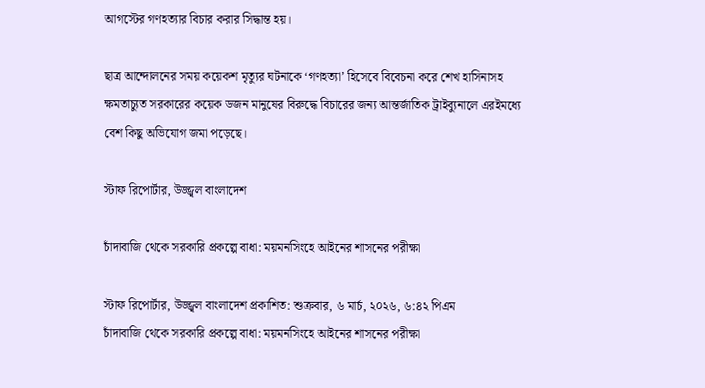আগস্টের গণহত্যার বিচার করার সিদ্ধান্ত হয়।

ছাত্র আন্দোলনের সময় কয়েকশ মৃত্যুর ঘটনাকে ‘গণহত্যা’ হিসেবে বিবেচনা করে শেখ হাসিনাসহ ক্ষমতাচ্যুত সরকারের কয়েক ডজন মানুষের বিরুদ্ধে বিচারের জন্য আন্তর্জাতিক ট্রাইব্যুনালে এরইমধ্যে বেশ কিছু অভিযোগ জমা পড়েছে।

স্টাফ রিপোর্টার, উজ্জ্বল বাংলাদেশ

চাঁদাবাজি থেকে সরকারি প্রকল্পে বাধা: ময়মনসিংহে আইনের শাসনের পরীক্ষা

স্টাফ রিপোর্টার, উজ্জ্বল বাংলাদেশ প্রকাশিত: শুক্রবার, ৬ মার্চ, ২০২৬, ৬:৪২ পিএম
চাঁদাবাজি থেকে সরকারি প্রকল্পে বাধা: ময়মনসিংহে আইনের শাসনের পরীক্ষা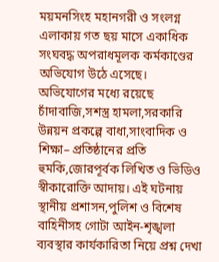ময়মনসিংহ মহানগরী ও সংলগ্ন এলাকায় গত ছয় মাসে একাধিক সংঘবদ্ধ অপরাধমূলক কর্মকাণ্ডের অভিযোগ উঠে এসেছে। অভিযোগের মধ্যে রয়েছে চাঁদাবাজি,সশস্ত্র হামলা,সরকারি উন্নয়ন প্রকল্পে বাধা,সাংবাদিক ও শিক্ষা– প্রতিষ্ঠানের প্রতি হুমকি,জোরপূর্বক লিখিত ও ভিডিও স্বীকারোক্তি আদায়। এই ঘটনায় স্থানীয় প্রশাসন,পুলিশ ও বিশেষ বাহিনীসহ গোটা আইন-শৃঙ্খলা ব্যবস্থার কার্যকারিতা নিয়ে প্রশ্ন দেখা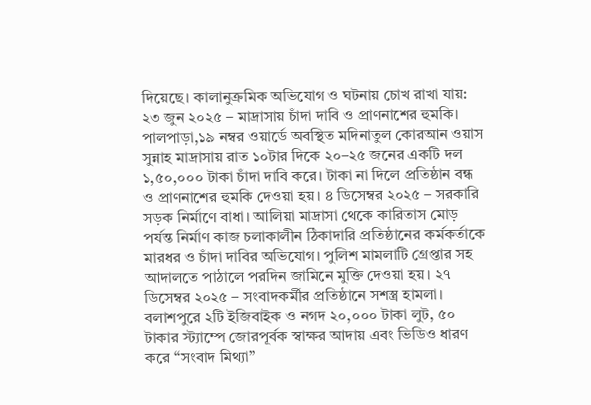দিয়েছে। কালানুক্রমিক অভিযোগ ও ঘটনায় চোখ রাখা যায়: ২৩ জুন ২০২৫ – মাদ্রাসায় চাঁদা দাবি ও প্রাণনাশের হুমকি। পালপাড়া,১৯ নম্বর ওয়ার্ডে অবস্থিত মদিনাতুল কোরআন ওয়াস সুন্নাহ মাদ্রাসায় রাত ১০টার দিকে ২০–২৫ জনের একটি দল ১,৫০,০০০ টাকা চাঁদা দাবি করে। টাকা না দিলে প্রতিষ্ঠান বন্ধ ও প্রাণনাশের হুমকি দেওয়া হয়। ৪ ডিসেম্বর ২০২৫ – সরকারি সড়ক নির্মাণে বাধা। আলিয়া মাদ্রাসা থেকে কারিতাস মোড় পর্যন্ত নির্মাণ কাজ চলাকালীন ঠিকাদারি প্রতিষ্ঠানের কর্মকর্তাকে মারধর ও চাঁদা দাবির অভিযোগ। পুলিশ মামলাটি গ্রেপ্তার সহ আদালতে পাঠালে পরদিন জামিনে মুক্তি দেওয়া হয়। ২৭ ডিসেম্বর ২০২৫ – সংবাদকর্মীর প্রতিষ্ঠানে সশস্ত্র হামলা। বলাশপুরে ২টি ইজিবাইক ও নগদ ২০,০০০ টাকা লুট, ৫০ টাকার স্ট্যাম্পে জোরপূর্বক স্বাক্ষর আদায় এবং ভিডিও ধারণ করে “সংবাদ মিথ্যা”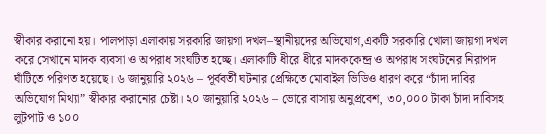স্বীকার করানো হয়। পালপাড়া এলাকায় সরকারি জায়গা দখল–স্থানীয়দের অভিযোগ,একটি সরকারি খোলা জায়গা দখল করে সেখানে মাদক ব্যবসা ও অপরাধ সংঘটিত হচ্ছে। এলাকাটি ধীরে ধীরে মাদককেন্দ্র ও অপরাধ সংঘটনের নিরাপদ ঘাঁটিতে পরিণত হয়েছে। ৬ জানুয়ারি ২০২৬ – পূর্ববর্তী ঘটনার প্রেক্ষিতে মোবাইল ভিডিও ধারণ করে “চাঁদা দাবির অভিযোগ মিথ্যা” স্বীকার করানোর চেষ্টা। ২০ জানুয়ারি ২০২৬ – ভোরে বাসায় অনুপ্রবেশ, ৩০,০০০ টাকা চাঁদা দাবিসহ লুটপাট ও ১০০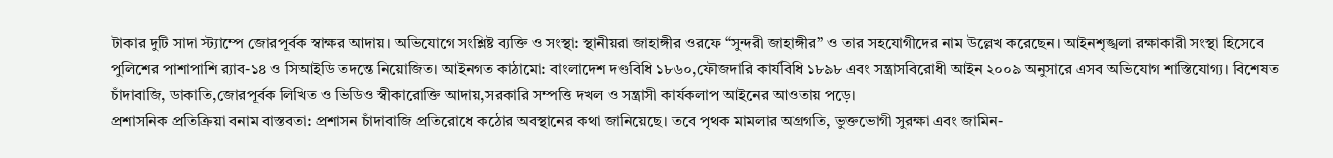টাকার দুটি সাদা স্ট্যাম্পে জোরপূর্বক স্বাক্ষর আদায়। অভিযোগে সংশ্লিষ্ট ব্যক্তি ও সংস্থা: স্থানীয়রা জাহাঙ্গীর ওরফে “সুন্দরী জাহাঙ্গীর” ও তার সহযোগীদের নাম উল্লেখ করেছেন। আইনশৃঙ্খলা রক্ষাকারী সংস্থা হিসেবে পুলিশের পাশাপাশি র‍্যাব-১৪ ও সিআইডি তদন্তে নিয়োজিত। আইনগত কাঠামো: বাংলাদেশ দণ্ডবিধি ১৮৬০,ফৌজদারি কার্যবিধি ১৮৯৮ এবং সন্ত্রাসবিরোধী আইন ২০০৯ অনুসারে এসব অভিযোগ শাস্তিযোগ্য। বিশেষত চাঁদাবাজি, ডাকাতি,জোরপূর্বক লিখিত ও ভিডিও স্বীকারোক্তি আদায়,সরকারি সম্পত্তি দখল ও সন্ত্রাসী কার্যকলাপ আইনের আওতায় পড়ে।
প্রশাসনিক প্রতিক্রিয়া বনাম বাস্তবতা: প্রশাসন চাঁদাবাজি প্রতিরোধে কঠোর অবস্থানের কথা জানিয়েছে। তবে পৃথক মামলার অগ্রগতি, ভুক্তভোগী সুরক্ষা এবং জামিন-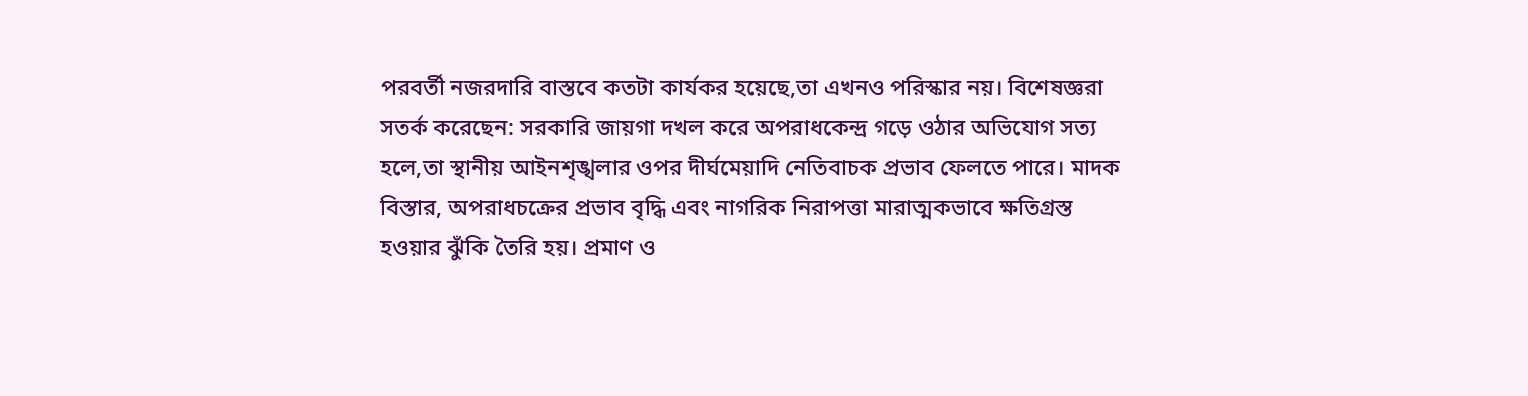পরবর্তী নজরদারি বাস্তবে কতটা কার্যকর হয়েছে,তা এখনও পরিস্কার নয়। বিশেষজ্ঞরা সতর্ক করেছেন: সরকারি জায়গা দখল করে অপরাধকেন্দ্র গড়ে ওঠার অভিযোগ সত্য হলে,তা স্থানীয় আইনশৃঙ্খলার ওপর দীর্ঘমেয়াদি নেতিবাচক প্রভাব ফেলতে পারে। মাদক বিস্তার, অপরাধচক্রের প্রভাব বৃদ্ধি এবং নাগরিক নিরাপত্তা মারাত্মকভাবে ক্ষতিগ্রস্ত হওয়ার ঝুঁকি তৈরি হয়। প্রমাণ ও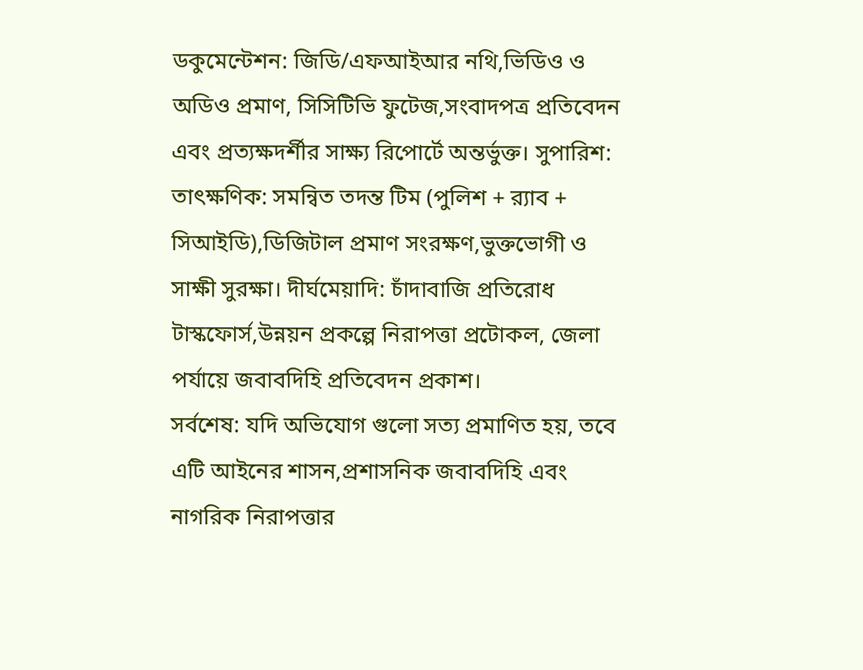ডকুমেন্টেশন: জিডি/এফআইআর নথি,ভিডিও ও অডিও প্রমাণ, সিসিটিভি ফুটেজ,সংবাদপত্র প্রতিবেদন এবং প্রত্যক্ষদর্শীর সাক্ষ্য রিপোর্টে অন্তর্ভুক্ত। সুপারিশ:
তাৎক্ষণিক: সমন্বিত তদন্ত টিম (পুলিশ + র‍্যাব + সিআইডি),ডিজিটাল প্রমাণ সংরক্ষণ,ভুক্তভোগী ও সাক্ষী সুরক্ষা। দীর্ঘমেয়াদি: চাঁদাবাজি প্রতিরোধ টাস্কফোর্স,উন্নয়ন প্রকল্পে নিরাপত্তা প্রটোকল, জেলা পর্যায়ে জবাবদিহি প্রতিবেদন প্রকাশ।
সর্বশেষ: যদি অভিযোগ গুলো সত্য প্রমাণিত হয়, তবে এটি আইনের শাসন,প্রশাসনিক জবাবদিহি এবং নাগরিক নিরাপত্তার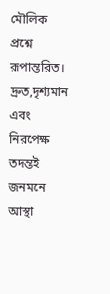মৌলিক প্রশ্নে রূপান্তরিত। দ্রুত,দৃশ্যমান এবং নিরপেক্ষ তদন্তই জনমনে আস্থা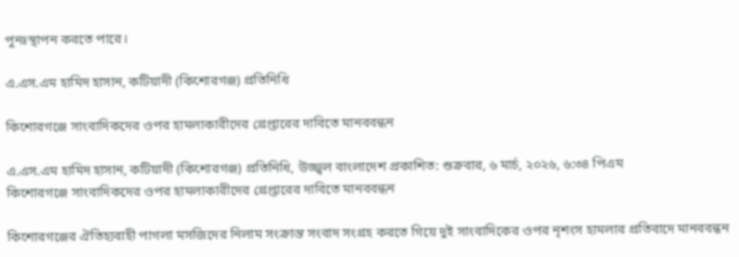পুনঃস্থাপন করতে পারে।

এ.এস.এম হামিদ হাসান, কটিয়াদী (কিশোরগঞ্জ) প্রতিনিধি

কিশোরগঞ্জে সাংবাদিকদের ওপর হামলাকারীদের গ্রেপ্তারের দাবিতে মানববন্ধন

এ.এস.এম হামিদ হাসান, কটিয়াদী (কিশোরগঞ্জ) প্রতিনিধি, উজ্জ্বল বাংলাদেশ প্রকাশিত: শুক্রবার, ৬ মার্চ, ২০২৬, ৬:৩৪ পিএম
কিশোরগঞ্জে সাংবাদিকদের ওপর হামলাকারীদের গ্রেপ্তারের দাবিতে মানববন্ধন

কিশোরগঞ্জের ঐতিহ্যবাহী পাগলা মসজিদের নিলাম সংক্রান্ত সংবাদ সংগ্রহ করতে গিয়ে দুই সাংবাদিকের ওপর নৃশংস হামলার প্রতিবাদে মানববন্ধন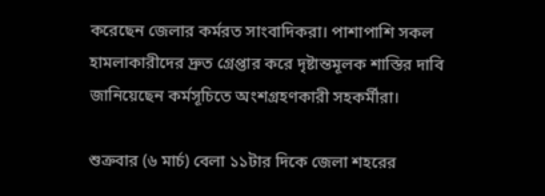করেছেন জেলার কর্মরত সাংবাদিকরা। পাশাপাশি সকল হামলাকারীদের দ্রুত গ্রেপ্তার করে দৃষ্টান্তমূলক শাস্তির দাবি জানিয়েছেন কর্মসূচিতে অংশগ্রহণকারী সহকর্মীরা।

শুক্রবার (৬ মার্চ) বেলা ১১টার দিকে জেলা শহরের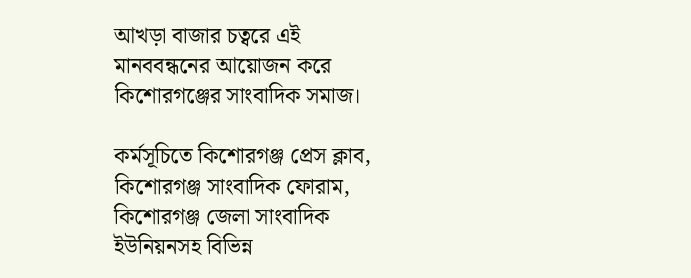আখড়া বাজার চত্বরে এই মানববন্ধনের আয়োজন করে কিশোরগঞ্জের সাংবাদিক সমাজ।

কর্মসূচিতে কিশোরগঞ্জ প্রেস ক্লাব, কিশোরগঞ্জ সাংবাদিক ফোরাম, কিশোরগঞ্জ জেলা সাংবাদিক ইউনিয়নসহ বিভিন্ন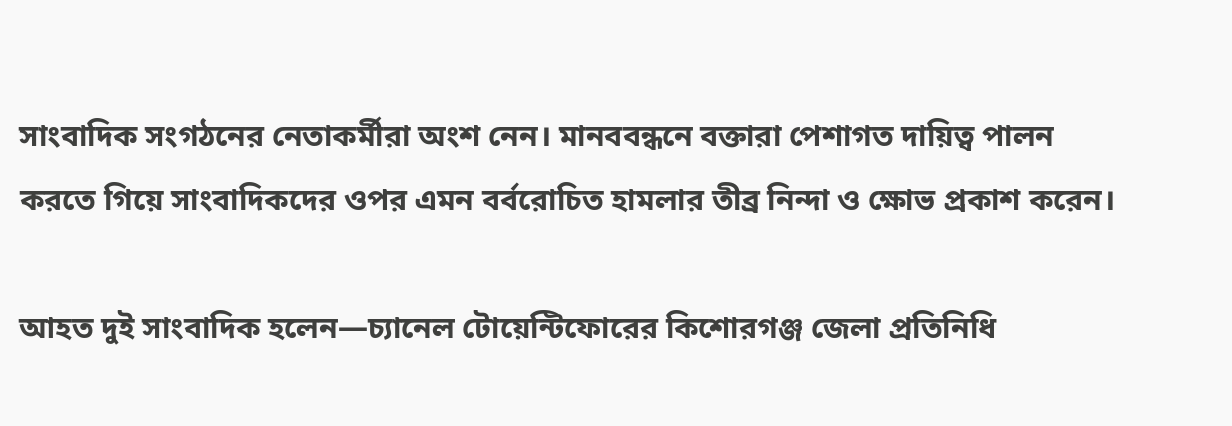সাংবাদিক সংগঠনের নেতাকর্মীরা অংশ নেন। মানববন্ধনে বক্তারা পেশাগত দায়িত্ব পালন করতে গিয়ে সাংবাদিকদের ওপর এমন বর্বরোচিত হামলার তীব্র নিন্দা ও ক্ষোভ প্রকাশ করেন।

আহত দুই সাংবাদিক হলেন—চ্যানেল টোয়েন্টিফোরের কিশোরগঞ্জ জেলা প্রতিনিধি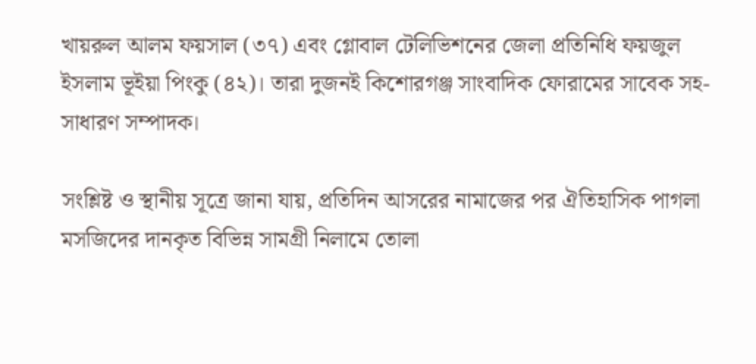খায়রুল আলম ফয়সাল (৩৭) এবং গ্লোবাল টেলিভিশনের জেলা প্রতিনিধি ফয়জুল ইসলাম ভূইয়া পিংকু (৪২)। তারা দুজনই কিশোরগঞ্জ সাংবাদিক ফোরামের সাবেক সহ-সাধারণ সম্পাদক।

সংশ্লিষ্ট ও স্থানীয় সূত্রে জানা যায়, প্রতিদিন আসরের নামাজের পর ঐতিহাসিক পাগলা মসজিদের দানকৃত বিভিন্ন সামগ্রী নিলামে তোলা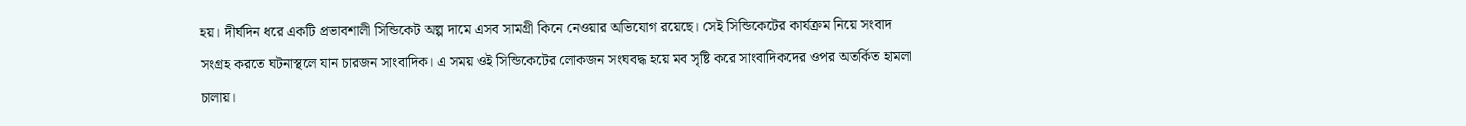হয়। দীর্ঘদিন ধরে একটি প্রভাবশালী সিন্ডিকেট অল্প দামে এসব সামগ্রী কিনে নেওয়ার অভিযোগ রয়েছে। সেই সিন্ডিকেটের কার্যক্রম নিয়ে সংবাদ সংগ্রহ করতে ঘটনাস্থলে যান চারজন সাংবাদিক। এ সময় ওই সিন্ডিকেটের লোকজন সংঘবদ্ধ হয়ে মব সৃষ্টি করে সাংবাদিকদের ওপর অতর্কিত হামলা চালায়।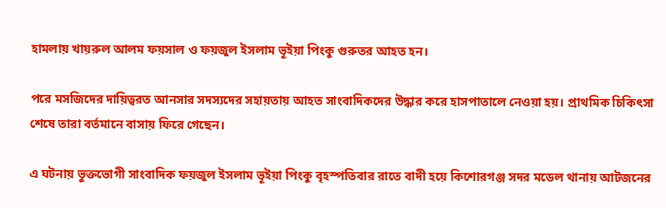হামলায় খায়রুল আলম ফয়সাল ও ফয়জুল ইসলাম ভূইয়া পিংকু গুরুতর আহত হন।

পরে মসজিদের দায়িত্বরত আনসার সদস্যদের সহায়তায় আহত সাংবাদিকদের উদ্ধার করে হাসপাতালে নেওয়া হয়। প্রাথমিক চিকিৎসা শেষে তারা বর্তমানে বাসায় ফিরে গেছেন।

এ ঘটনায় ভুক্তভোগী সাংবাদিক ফয়জুল ইসলাম ভূইয়া পিংকু বৃহস্পতিবার রাতে বাদী হয়ে কিশোরগঞ্জ সদর মডেল থানায় আটজনের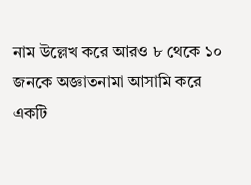নাম উল্লেখ করে আরও ৮ থেকে ১০ জনকে অজ্ঞাতনামা আসামি করে একটি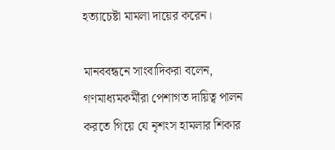হত্যাচেষ্টা মামলা দায়ের করেন।

মানববন্ধনে সাংবাদিকরা বলেন, গণমাধ্যমকর্মীরা পেশাগত দায়িত্ব পালন করতে গিয়ে যে নৃশংস হামলার শিকার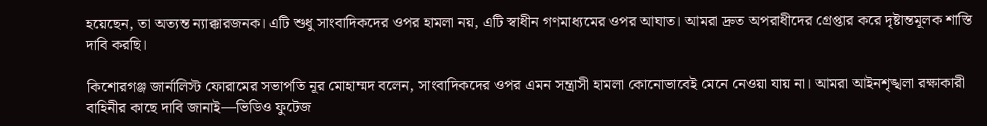হয়েছেন, তা অত্যন্ত ন্যাক্কারজনক। এটি শুধু সাংবাদিকদের ওপর হামলা নয়, এটি স্বাধীন গণমাধ্যমের ওপর আঘাত। আমরা দ্রুত অপরাধীদের গ্রেপ্তার করে দৃষ্টান্তমূলক শাস্তি দাবি করছি।

কিশোরগঞ্জ জার্নালিস্ট ফোরামের সভাপতি নূর মোহাম্মদ বলেন, সাংবাদিকদের ওপর এমন সন্ত্রাসী হামলা কোনোভাবেই মেনে নেওয়া যায় না। আমরা আইনশৃঙ্খলা রক্ষাকারী বাহিনীর কাছে দাবি জানাই—ভিডিও ফুটেজ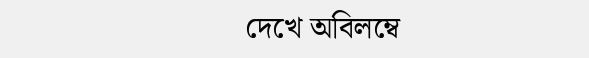দেখে অবিলম্বে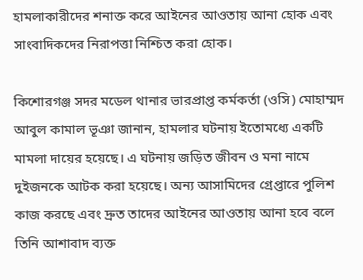হামলাকারীদের শনাক্ত করে আইনের আওতায় আনা হোক এবং সাংবাদিকদের নিরাপত্তা নিশ্চিত করা হোক।

কিশোরগঞ্জ সদর মডেল থানার ভারপ্রাপ্ত কর্মকর্তা (ওসি) মোহাম্মদ আবুল কামাল ভূঞা জানান, হামলার ঘটনায় ইতোমধ্যে একটি মামলা দায়ের হয়েছে। এ ঘটনায় জড়িত জীবন ও মনা নামে দুইজনকে আটক করা হয়েছে। অন্য আসামিদের গ্রেপ্তারে পুলিশ কাজ করছে এবং দ্রুত তাদের আইনের আওতায় আনা হবে বলে তিনি আশাবাদ ব্যক্ত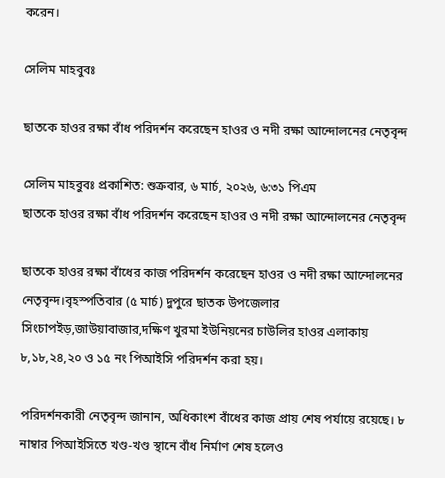করেন।

সেলিম মাহবুবঃ

ছাতকে হাওর রক্ষা বাঁধ পরিদর্শন করেছেন হাওর ও নদী রক্ষা আন্দোলনের নেতৃবৃন্দ

সেলিম মাহবুবঃ প্রকাশিত: শুক্রবার, ৬ মার্চ, ২০২৬, ৬:৩১ পিএম
ছাতকে হাওর রক্ষা বাঁধ পরিদর্শন করেছেন হাওর ও নদী রক্ষা আন্দোলনের নেতৃবৃন্দ

ছাতকে হাওর রক্ষা বাঁধের কাজ পরিদর্শন করেছেন হাওর ও নদী রক্ষা আন্দোলনের নেতৃবৃন্দ।বৃহস্পতিবার (৫ মার্চ) দুপুরে ছাতক উপজেলার সিংচাপইড়,জাউয়াবাজার,দক্ষিণ খুরমা ইউনিয়নের চাউলির হাওর এলাকায় ৮,১৮,২৪,২০ ও ১৫ নং পিআইসি পরিদর্শন করা হয়।

পরিদর্শনকারী নেতৃবৃন্দ জানান, অধিকাংশ বাঁধের কাজ প্রায় শেষ পর্যায়ে রয়েছে। ৮ নাম্বার পিআইসিতে খণ্ড-খণ্ড স্থানে বাঁধ নির্মাণ শেষ হলেও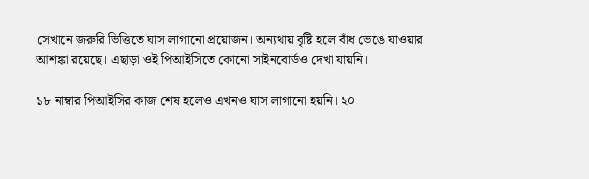সেখানে জরুরি ভিত্তিতে ঘাস লাগানো প্রয়োজন। অন্যথায় বৃষ্টি হলে বাঁধ ভেঙে যাওয়ার আশঙ্কা রয়েছে। এছাড়া ওই পিআইসিতে কোনো সাইনবোর্ডও দেখা যায়নি।

১৮ নাম্বার পিআইসির কাজ শেষ হলেও এখনও ঘাস লাগানো হয়নি। ২০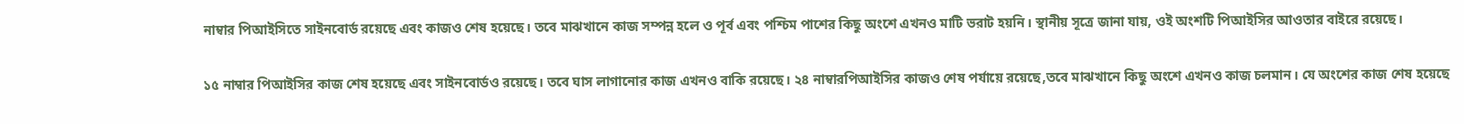নাম্বার পিআইসিতে সাইনবোর্ড রয়েছে এবং কাজও শেষ হয়েছে। তবে মাঝখানে কাজ সম্পন্ন হলে ও পূর্ব এবং পশ্চিম পাশের কিছু অংশে এখনও মাটি ভরাট হয়নি। স্থানীয় সূত্রে জানা যায়, ওই অংশটি পিআইসির আওতার বাইরে রয়েছে।

১৫ নাম্বার পিআইসির কাজ শেষ হয়েছে এবং সাইনবোর্ডও রয়েছে। তবে ঘাস লাগানোর কাজ এখনও বাকি রয়েছে। ২৪ নাম্বারপিআইসির কাজও শেষ পর্যায়ে রয়েছে,তবে মাঝখানে কিছু অংশে এখনও কাজ চলমান। যে অংশের কাজ শেষ হয়েছে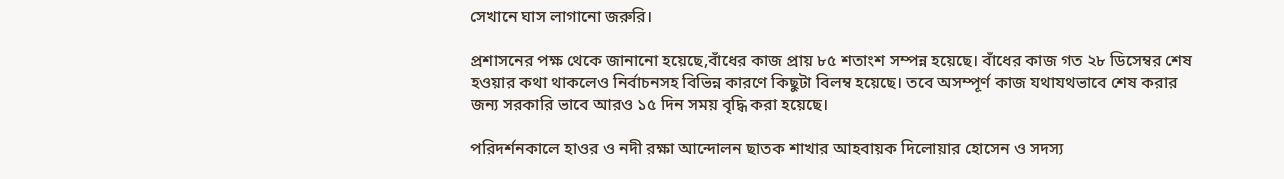সেখানে ঘাস লাগানো জরুরি।

প্রশাসনের পক্ষ থেকে জানানো হয়েছে,বাঁধের কাজ প্রায় ৮৫ শতাংশ সম্পন্ন হয়েছে। বাঁধের কাজ গত ২৮ ডিসেম্বর শেষ হওয়ার কথা থাকলেও নির্বাচনসহ বিভিন্ন কারণে কিছুটা বিলম্ব হয়েছে। তবে অসম্পূর্ণ কাজ যথাযথভাবে শেষ করার জন্য সরকারি ভাবে আরও ১৫ দিন সময় বৃদ্ধি করা হয়েছে।

পরিদর্শনকালে হাওর ও নদী রক্ষা আন্দোলন ছাতক শাখার আহবায়ক দিলোয়ার হোসেন ও সদস্য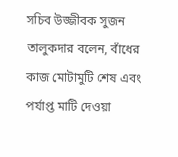সচিব উজ্জীবক সুজন তালুকদার বলেন, বাঁধের কাজ মোটামুটি শেষ এবং পর্যাপ্ত মাটি দেওয়া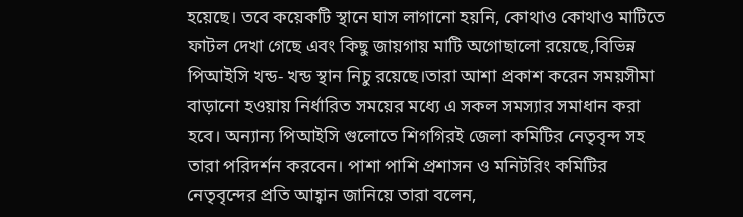হয়েছে। তবে কয়েকটি স্থানে ঘাস লাগানো হয়নি, কোথাও কোথাও মাটিতে ফাটল দেখা গেছে এবং কিছু জায়গায় মাটি অগোছালো রয়েছে,বিভিন্ন পিআইসি খন্ড- খন্ড স্থান নিচু রয়েছে।তারা আশা প্রকাশ করেন সময়সীমা বাড়ানো হওয়ায় নির্ধারিত সময়ের মধ্যে এ সকল সমস্যার সমাধান করা হবে। অন্যান্য পিআইসি গুলোতে শিগগিরই জেলা কমিটির নেতৃবৃন্দ সহ তারা পরিদর্শন করবেন। পাশা পাশি প্রশাসন ও মনিটরিং কমিটির নেতৃবৃন্দের প্রতি আহ্বান জানিয়ে তারা বলেন,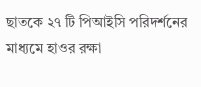ছাতকে ২৭ টি পিআইসি পরিদর্শনের মাধ্যমে হাওর রক্ষা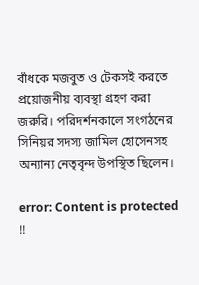বাঁধকে মজবুত ও টেকসই করতে প্রয়োজনীয় ব্যবস্থা গ্রহণ করা জরুরি। পরিদর্শনকালে সংগঠনের সিনিয়র সদস্য জামিল হোসেনসহ অন্যান্য নেতৃবৃন্দ উপস্থিত ছিলেন।

error: Content is protected !!